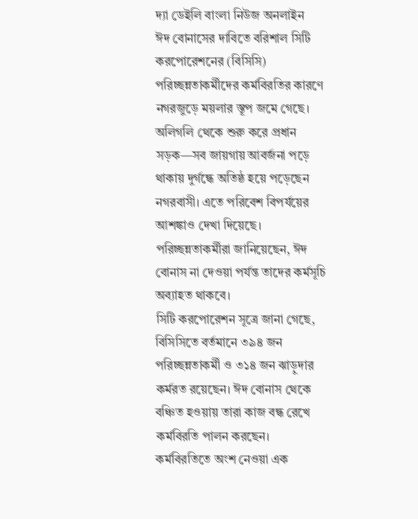দ্যা ডেইলি বাংলা নিউজ অনলাইন
ঈদ বোনাসের দাবিতে বরিশাল সিটি করপোরেশনের (বিসিসি) পরিচ্ছন্নতাকর্মীদের কর্মবিরতির কারণে নগরজুড়ে ময়লার স্তূপ জমে গেছে। অলিগলি থেকে শুরু করে প্রধান সড়ক—সব জায়গায় আবর্জনা পড়ে থাকায় দুর্গন্ধে অতিষ্ঠ হয়ে পড়েছেন নগরবাসী। এতে পরিবেশ বিপর্যয়ের আশঙ্কাও দেখা দিয়েছে।
পরিচ্ছন্নতাকর্মীরা জানিয়েছেন, ঈদ বোনাস না দেওয়া পর্যন্ত তাদের কর্মসূচি অব্যাহত থাকবে।
সিটি করপোরেশন সূত্রে জানা গেছে, বিসিসিতে বর্তমানে ৩৯৪ জন পরিচ্ছন্নতাকর্মী ও ৩১৪ জন ঝাড়ুদার কর্মরত রয়েছেন। ঈদ বোনাস থেকে বঞ্চিত হওয়ায় তারা কাজ বন্ধ রেখে কর্মবিরতি পালন করছেন।
কর্মবিরতিতে অংশ নেওয়া এক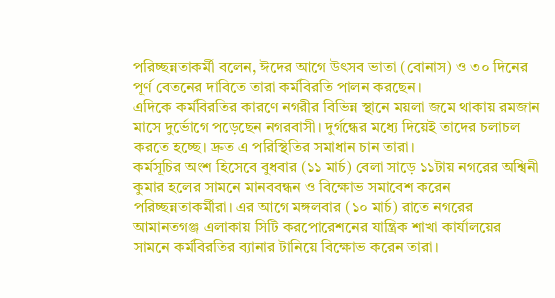পরিচ্ছন্নতাকর্মী বলেন, ঈদের আগে উৎসব ভাতা (বোনাস) ও ৩০ দিনের পূর্ণ বেতনের দাবিতে তারা কর্মবিরতি পালন করছেন।
এদিকে কর্মবিরতির কারণে নগরীর বিভিন্ন স্থানে ময়লা জমে থাকায় রমজান মাসে দুর্ভোগে পড়েছেন নগরবাসী। দুর্গন্ধের মধ্যে দিয়েই তাদের চলাচল করতে হচ্ছে। দ্রুত এ পরিস্থিতির সমাধান চান তারা।
কর্মসূচির অংশ হিসেবে বুধবার (১১ মার্চ) বেলা সাড়ে ১১টায় নগরের অশ্বিনী কুমার হলের সামনে মানববন্ধন ও বিক্ষোভ সমাবেশ করেন পরিচ্ছন্নতাকর্মীরা। এর আগে মঙ্গলবার (১০ মার্চ) রাতে নগরের আমানতগঞ্জ এলাকায় সিটি করপোরেশনের যান্ত্রিক শাখা কার্যালয়ের সামনে কর্মবিরতির ব্যানার টানিয়ে বিক্ষোভ করেন তারা।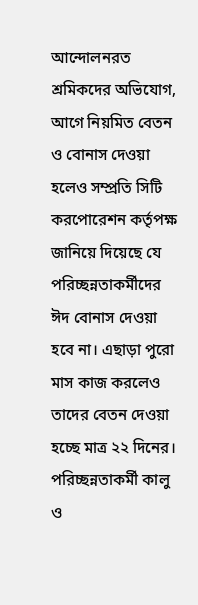আন্দোলনরত শ্রমিকদের অভিযোগ, আগে নিয়মিত বেতন ও বোনাস দেওয়া হলেও সম্প্রতি সিটি করপোরেশন কর্তৃপক্ষ জানিয়ে দিয়েছে যে পরিচ্ছন্নতাকর্মীদের ঈদ বোনাস দেওয়া হবে না। এছাড়া পুরো মাস কাজ করলেও তাদের বেতন দেওয়া হচ্ছে মাত্র ২২ দিনের।
পরিচ্ছন্নতাকর্মী কালু ও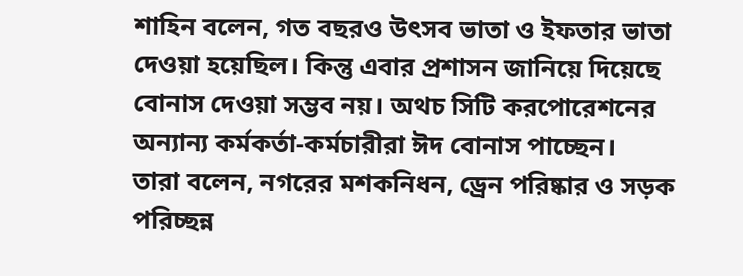শাহিন বলেন, গত বছরও উৎসব ভাতা ও ইফতার ভাতা দেওয়া হয়েছিল। কিন্তু এবার প্রশাসন জানিয়ে দিয়েছে বোনাস দেওয়া সম্ভব নয়। অথচ সিটি করপোরেশনের অন্যান্য কর্মকর্তা-কর্মচারীরা ঈদ বোনাস পাচ্ছেন।
তারা বলেন, নগরের মশকনিধন, ড্রেন পরিষ্কার ও সড়ক পরিচ্ছন্ন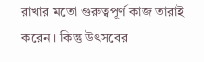রাখার মতো গুরুত্বপূর্ণ কাজ তারাই করেন। কিন্তু উৎসবের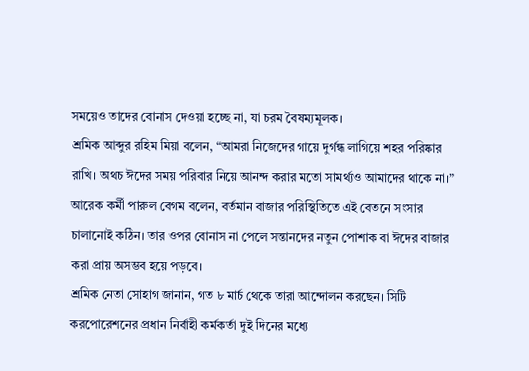সময়েও তাদের বোনাস দেওয়া হচ্ছে না, যা চরম বৈষম্যমূলক।
শ্রমিক আব্দুর রহিম মিয়া বলেন, “আমরা নিজেদের গায়ে দুর্গন্ধ লাগিয়ে শহর পরিষ্কার রাখি। অথচ ঈদের সময় পরিবার নিয়ে আনন্দ করার মতো সামর্থ্যও আমাদের থাকে না।”
আরেক কর্মী পারুল বেগম বলেন, বর্তমান বাজার পরিস্থিতিতে এই বেতনে সংসার চালানোই কঠিন। তার ওপর বোনাস না পেলে সন্তানদের নতুন পোশাক বা ঈদের বাজার করা প্রায় অসম্ভব হয়ে পড়বে।
শ্রমিক নেতা সোহাগ জানান, গত ৮ মার্চ থেকে তারা আন্দোলন করছেন। সিটি করপোরেশনের প্রধান নির্বাহী কর্মকর্তা দুই দিনের মধ্যে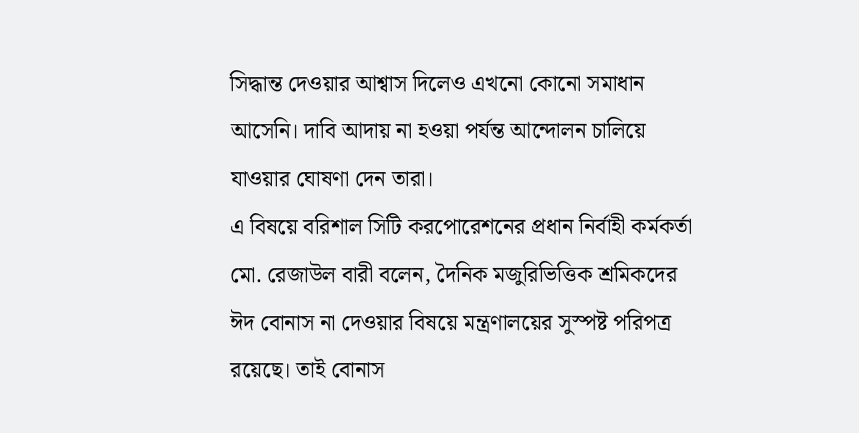সিদ্ধান্ত দেওয়ার আশ্বাস দিলেও এখনো কোনো সমাধান আসেনি। দাবি আদায় না হওয়া পর্যন্ত আন্দোলন চালিয়ে যাওয়ার ঘোষণা দেন তারা।
এ বিষয়ে বরিশাল সিটি করপোরেশনের প্রধান নির্বাহী কর্মকর্তা মো. রেজাউল বারী বলেন, দৈনিক মজুরিভিত্তিক শ্রমিকদের ঈদ বোনাস না দেওয়ার বিষয়ে মন্ত্রণালয়ের সুস্পষ্ট পরিপত্র রয়েছে। তাই বোনাস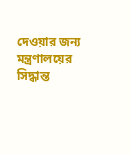দেওয়ার জন্য মন্ত্রণালয়ের সিদ্ধান্ত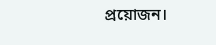প্রয়োজন।